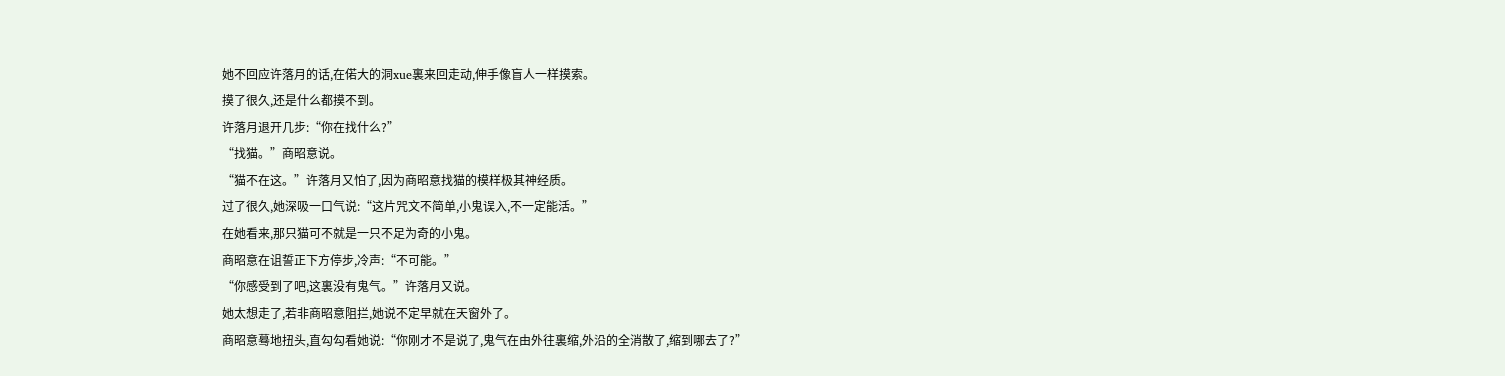她不回应许落月的话,在偌大的洞xue裏来回走动,伸手像盲人一样摸索。
摸了很久,还是什么都摸不到。
许落月退开几步:“你在找什么?”
“找猫。”商昭意说。
“猫不在这。”许落月又怕了,因为商昭意找猫的模样极其神经质。
过了很久,她深吸一口气说:“这片咒文不简单,小鬼误入,不一定能活。”
在她看来,那只猫可不就是一只不足为奇的小鬼。
商昭意在诅誓正下方停步,冷声:“不可能。”
“你感受到了吧,这裏没有鬼气。”许落月又说。
她太想走了,若非商昭意阻拦,她说不定早就在天窗外了。
商昭意蓦地扭头,直勾勾看她说:“你刚才不是说了,鬼气在由外往裏缩,外沿的全消散了,缩到哪去了?”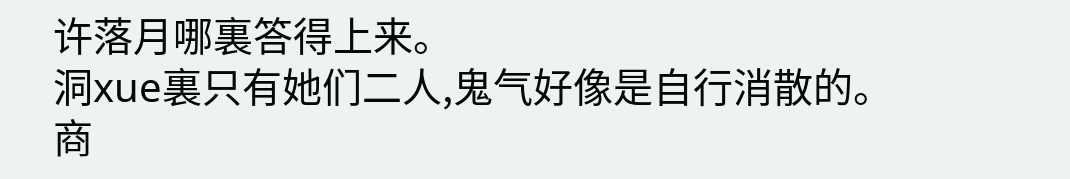许落月哪裏答得上来。
洞xue裏只有她们二人,鬼气好像是自行消散的。
商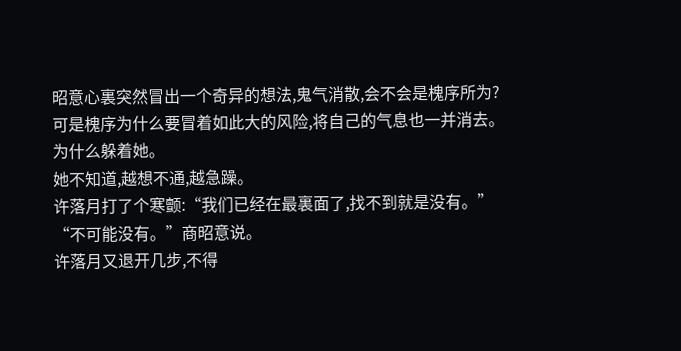昭意心裏突然冒出一个奇异的想法,鬼气消散,会不会是槐序所为?
可是槐序为什么要冒着如此大的风险,将自己的气息也一并消去。
为什么躲着她。
她不知道,越想不通,越急躁。
许落月打了个寒颤:“我们已经在最裏面了,找不到就是没有。”
“不可能没有。”商昭意说。
许落月又退开几步,不得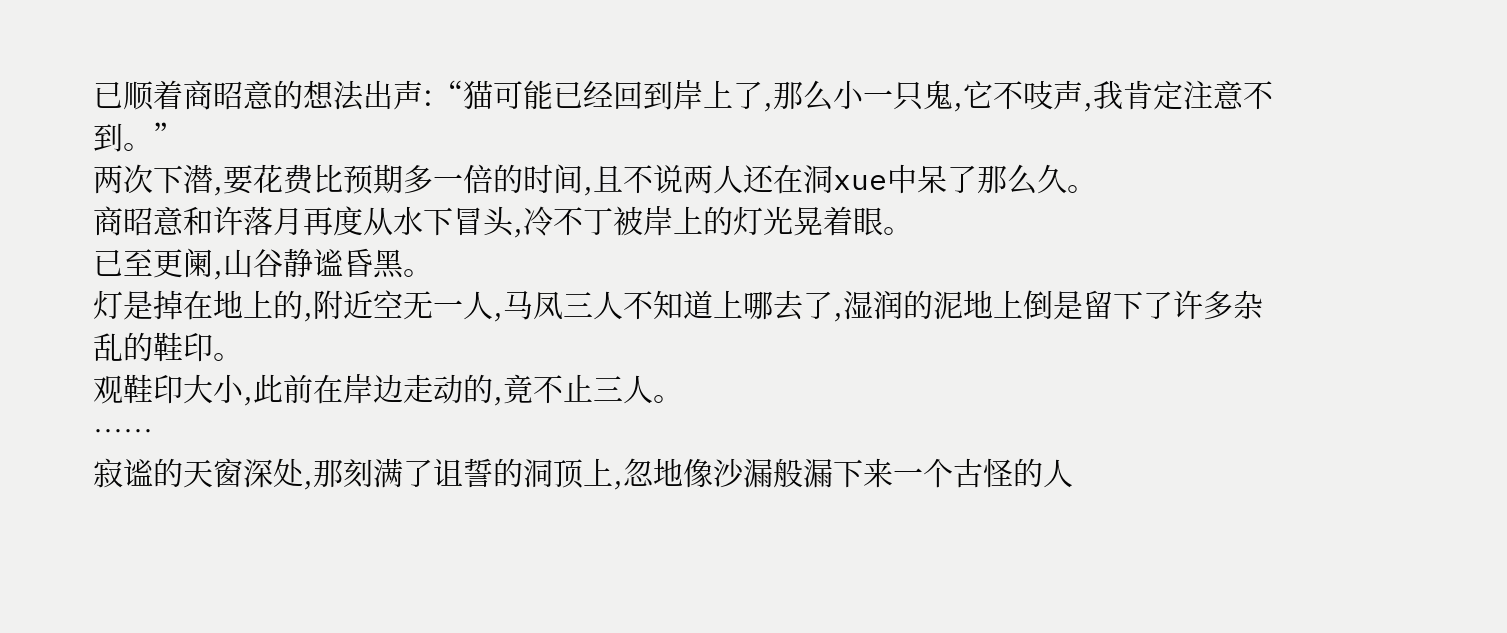已顺着商昭意的想法出声:“猫可能已经回到岸上了,那么小一只鬼,它不吱声,我肯定注意不到。”
两次下潜,要花费比预期多一倍的时间,且不说两人还在洞xue中呆了那么久。
商昭意和许落月再度从水下冒头,冷不丁被岸上的灯光晃着眼。
已至更阑,山谷静谧昏黑。
灯是掉在地上的,附近空无一人,马凤三人不知道上哪去了,湿润的泥地上倒是留下了许多杂乱的鞋印。
观鞋印大小,此前在岸边走动的,竟不止三人。
……
寂谧的天窗深处,那刻满了诅誓的洞顶上,忽地像沙漏般漏下来一个古怪的人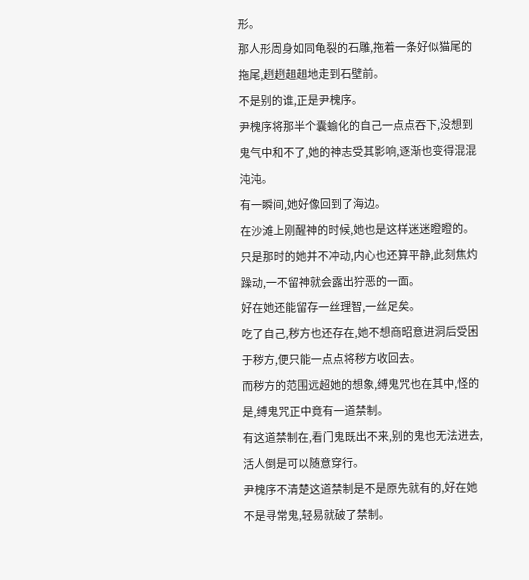形。
那人形周身如同龟裂的石雕,拖着一条好似猫尾的拖尾,趔趔趄趄地走到石壁前。
不是别的谁,正是尹槐序。
尹槐序将那半个囊蝓化的自己一点点吞下,没想到鬼气中和不了,她的神志受其影响,逐渐也变得混混沌沌。
有一瞬间,她好像回到了海边。
在沙滩上刚醒神的时候,她也是这样迷迷瞪瞪的。
只是那时的她并不冲动,内心也还算平静,此刻焦灼躁动,一不留神就会露出狞恶的一面。
好在她还能留存一丝理智,一丝足矣。
吃了自己,秽方也还存在,她不想商昭意进洞后受困于秽方,便只能一点点将秽方收回去。
而秽方的范围远超她的想象,缚鬼咒也在其中,怪的是,缚鬼咒正中竟有一道禁制。
有这道禁制在,看门鬼既出不来,别的鬼也无法进去,活人倒是可以随意穿行。
尹槐序不清楚这道禁制是不是原先就有的,好在她不是寻常鬼,轻易就破了禁制。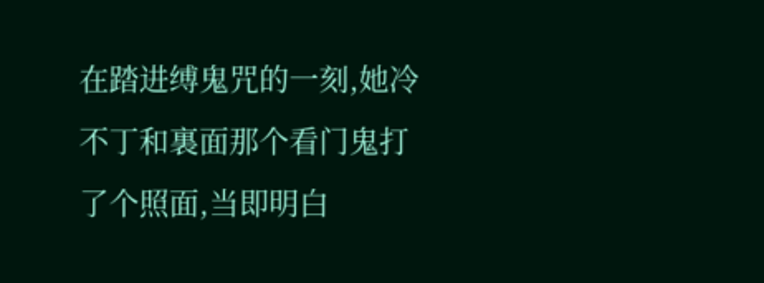在踏进缚鬼咒的一刻,她冷不丁和裏面那个看门鬼打了个照面,当即明白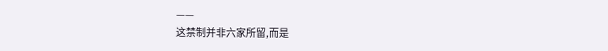——
这禁制并非六家所留,而是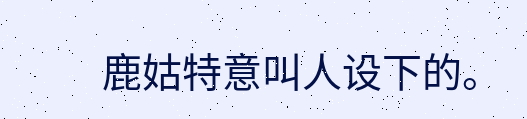鹿姑特意叫人设下的。